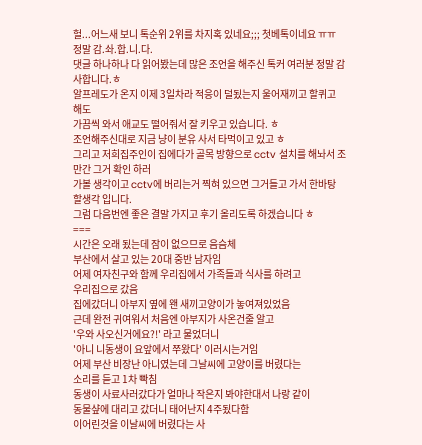헐...어느새 보니 톡순위 2위를 차지혹 있네요;;; 첫베톡이네요 ㅠㅠ
정말 감.솨.합.니.다.
댓글 하나하나 다 읽어봤는데 많은 조언을 해주신 톡커 여러분 정말 감사합니다.ㅎ
알프레도가 온지 이제 3일차라 적응이 덜됬는지 울어재끼고 할퀴고 해도
가끔씩 와서 애교도 떨어줘서 잘 키우고 있습니다. ㅎ
조언해주신대로 지금 냥이 분유 사서 타먹이고 있고 ㅎ
그리고 저희집주인이 집에다가 골목 방향으로 cctv 설치를 해놔서 조만간 그거 확인 하러
가볼 생각이고 cctv에 버리는거 찍혀 있으면 그거들고 가서 한바탕 할생각 입니다.
그럼 다음번엔 좋은 결말 가지고 후기 올리도록 하겠습니다 ㅎ
===
시간은 오래 됬는데 잠이 없으므로 음슴체
부산에서 살고 있는 20대 중반 남자임
어제 여자친구와 함께 우리집에서 가족들과 식사를 하려고
우리집으로 갔음
집에갔더니 아부지 옆에 왠 새끼고양이가 놓여져있었음
근데 완전 귀여워서 처음엔 아부지가 사온건줄 알고
'우와 사오신거에요?!' 라고 물었더니
'아니 니동생이 요앞에서 쭈왔다' 이러시는거임
어제 부산 비장난 아니였는데 그날씨에 고양이를 버렸다는
소리를 듣고 1차 빡침
동생이 사료사러갔다가 얼마나 작은지 봐야한대서 나랑 같이
동물샾에 대리고 갔더니 태어난지 4주됬다함
이어린것을 이날씨에 버렸다는 사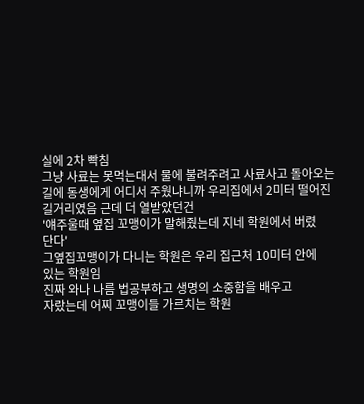실에 2차 빡침
그냥 사료는 못먹는대서 물에 불려주려고 사료사고 돌아오는
길에 동생에게 어디서 주웠냐니까 우리집에서 2미터 떨어진
길거리였음 근데 더 열받았던건
'얘주울때 옆집 꼬맹이가 말해줬는데 지네 학원에서 버렸
단다'
그옆집꼬맹이가 다니는 학원은 우리 집근처 10미터 안에
있는 학원임
진짜 와나 나름 법공부하고 생명의 소중함을 배우고
자랐는데 어찌 꼬맹이들 가르치는 학원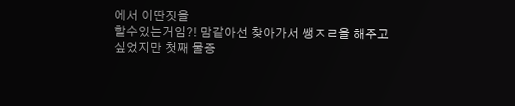에서 이딴짓을
할수있는거임?! 맘같아선 찾아가서 쌩ㅈㄹ을 해주고
싶었지만 첫째 물증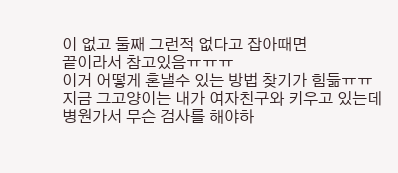이 없고 둘째 그런적 없다고 잡아때면
끝이라서 참고있음ㅠㅠㅠ
이거 어떻게 혼낼수 있는 방법 찾기가 힘듦ㅠㅠ
지금 그고양이는 내가 여자친구와 키우고 있는데
병원가서 무슨 검사를 해야하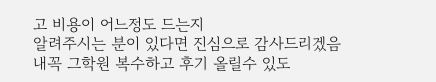고 비용이 어느정도 드는지
알려주시는 분이 있다면 진심으로 감사드리겠음
내꼭 그학원 복수하고 후기 올릴수 있도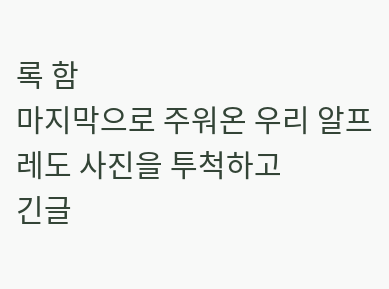록 함
마지막으로 주워온 우리 알프레도 사진을 투척하고
긴글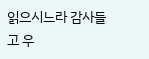읽으시느라 감사들고 우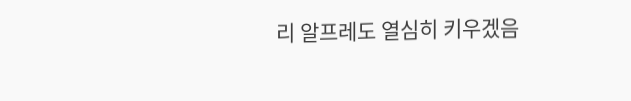리 알프레도 열심히 키우겠음